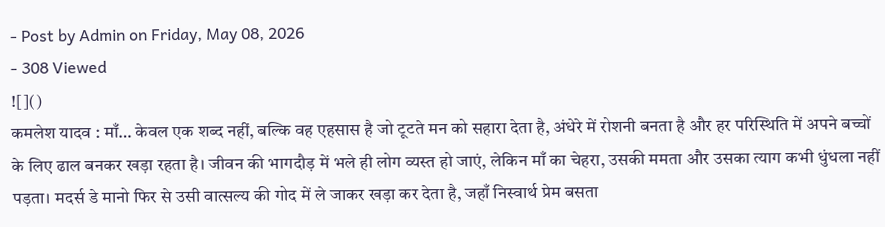- Post by Admin on Friday, May 08, 2026
- 308 Viewed
![]()
कमलेश यादव : माँ… केवल एक शब्द नहीं, बल्कि वह एहसास है जो टूटते मन को सहारा देता है, अंधेरे में रोशनी बनता है और हर परिस्थिति में अपने बच्चों के लिए ढाल बनकर खड़ा रहता है। जीवन की भागदौड़ में भले ही लोग व्यस्त हो जाएं, लेकिन माँ का चेहरा, उसकी ममता और उसका त्याग कभी धुंधला नहीं पड़ता। मदर्स डे मानो फिर से उसी वात्सल्य की गोद में ले जाकर खड़ा कर देता है, जहाँ निस्वार्थ प्रेम बसता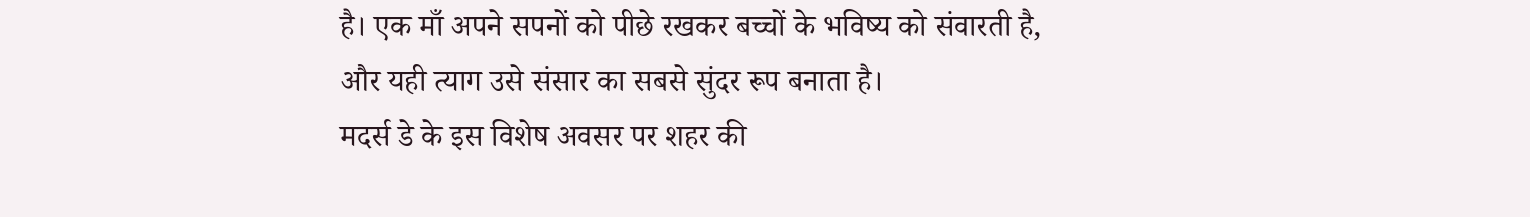है। एक माँ अपने सपनों को पीछे रखकर बच्चों के भविष्य को संवारती है, और यही त्याग उसे संसार का सबसे सुंदर रूप बनाता है।
मदर्स डे के इस विशेष अवसर पर शहर की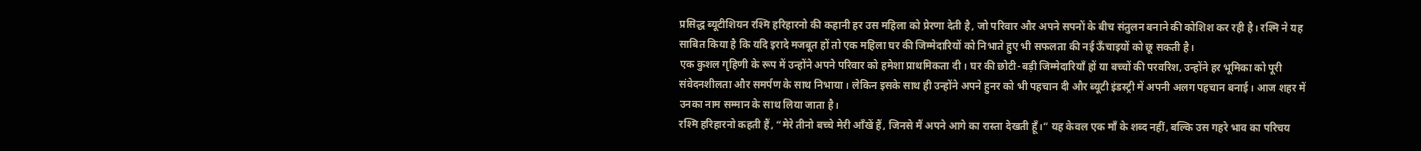प्रसिद्ध ब्यूटीशियन रश्मि हरिहारनो की कहानी हर उस महिला को प्रेरणा देती है, जो परिवार और अपने सपनों के बीच संतुलन बनाने की कोशिश कर रही है। रश्मि ने यह साबित किया है कि यदि इरादे मजबूत हों तो एक महिला घर की जिम्मेदारियों को निभाते हुए भी सफलता की नई ऊँचाइयों को छू सकती है।
एक कुशल गृहिणी के रूप में उन्होंने अपने परिवार को हमेशा प्राथमिकता दी। घर की छोटी-बड़ी जिम्मेदारियाँ हों या बच्चों की परवरिश, उन्होंने हर भूमिका को पूरी संवेदनशीलता और समर्पण के साथ निभाया। लेकिन इसके साथ ही उन्होंने अपने हुनर को भी पहचान दी और ब्यूटी इंडस्ट्री में अपनी अलग पहचान बनाई। आज शहर में उनका नाम सम्मान के साथ लिया जाता है।
रश्मि हरिहारनो कहती हैं, “मेरे तीनो बच्चे मेरी आँखें हैं, जिनसे मैं अपने आगे का रास्ता देखती हूँ।” यह केवल एक माँ के शब्द नहीं, बल्कि उस गहरे भाव का परिचय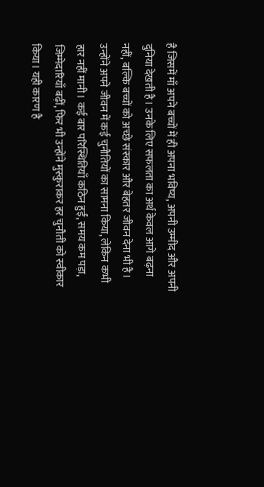है जिसमें माँ अपने बच्चों में ही अपना भविष्य, अपनी उम्मीद और अपनी दुनिया देखती है। उनके लिए सफलता का अर्थ केवल आगे बढ़ना नहीं, बल्कि बच्चों को अच्छे संस्कार और बेहतर जीवन देना भी है।
उन्होंने अपने जीवन में कई चुनौतियों का सामना किया, लेकिन कभी हार नहीं मानी। कई बार परिस्थितियाँ कठिन हुईं, समय कम पड़ा, जिम्मेदारियाँ बढ़ीं, फिर भी उन्होंने मुस्कुराकर हर चुनौती को स्वीकार किया। यही कारण है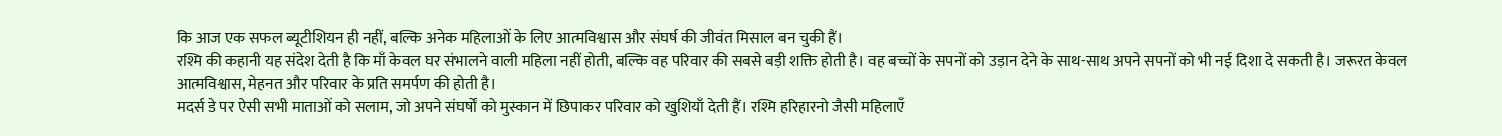कि आज एक सफल ब्यूटीशियन ही नहीं, बल्कि अनेक महिलाओं के लिए आत्मविश्वास और संघर्ष की जीवंत मिसाल बन चुकी हैं।
रश्मि की कहानी यह संदेश देती है कि माँ केवल घर संभालने वाली महिला नहीं होती, बल्कि वह परिवार की सबसे बड़ी शक्ति होती है। वह बच्चों के सपनों को उड़ान देने के साथ-साथ अपने सपनों को भी नई दिशा दे सकती है। जरूरत केवल आत्मविश्वास, मेहनत और परिवार के प्रति समर्पण की होती है।
मदर्स डे पर ऐसी सभी माताओं को सलाम, जो अपने संघर्षों को मुस्कान में छिपाकर परिवार को खुशियाँ देती हैं। रश्मि हरिहारनो जैसी महिलाएँ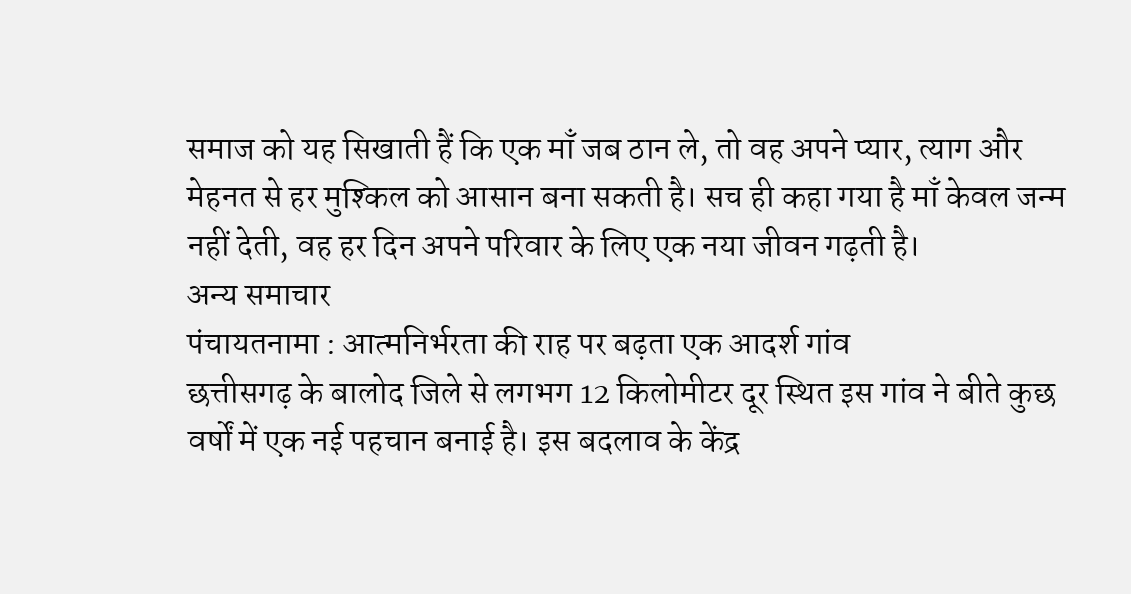समाज को यह सिखाती हैं कि एक माँ जब ठान ले, तो वह अपने प्यार, त्याग और मेहनत से हर मुश्किल को आसान बना सकती है। सच ही कहा गया है माँ केवल जन्म नहीं देती, वह हर दिन अपने परिवार के लिए एक नया जीवन गढ़ती है।
अन्य समाचार
पंचायतनामा : आत्मनिर्भरता की राह पर बढ़ता एक आदर्श गांव
छत्तीसगढ़ के बालोद जिले से लगभग 12 किलोमीटर दूर स्थित इस गांव ने बीते कुछ वर्षों में एक नई पहचान बनाई है। इस बदलाव के केंद्र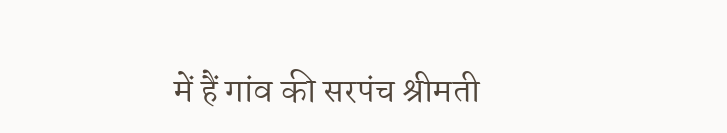में हैं गांव की सरपंच श्रीमती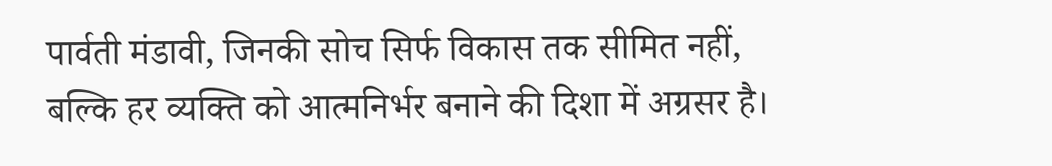पार्वती मंडावी, जिनकी सोच सिर्फ विकास तक सीमित नहीं, बल्कि हर व्यक्ति को आत्मनिर्भर बनाने की दिशा में अग्रसर है।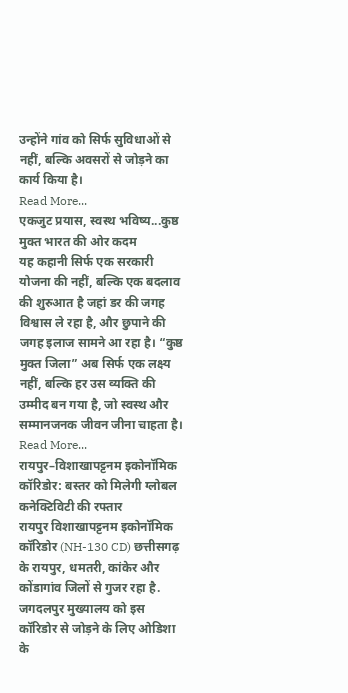उन्होंने गांव को सिर्फ सुविधाओं से नहीं, बल्कि अवसरों से जोड़ने का कार्य किया है।
Read More...
एकजुट प्रयास, स्वस्थ भविष्य...कुष्ठ मुक्त भारत की ओर कदम
यह कहानी सिर्फ एक सरकारी योजना की नहीं, बल्कि एक बदलाव की शुरुआत है जहां डर की जगह विश्वास ले रहा है, और छुपाने की जगह इलाज सामने आ रहा है। “कुष्ठ मुक्त जिला” अब सिर्फ एक लक्ष्य नहीं, बल्कि हर उस व्यक्ति की उम्मीद बन गया है, जो स्वस्थ और सम्मानजनक जीवन जीना चाहता है।
Read More...
रायपुर–विशाखापट्टनम इकोनॉमिक कॉरिडोर: बस्तर को मिलेगी ग्लोबल कनेक्टिविटी की रफ्तार
रायपुर विशाखापट्टनम इकोनॉमिक कॉरिडोर (NH-130 CD) छत्तीसगढ़ के रायपुर, धमतरी, कांकेर और कोंडागांव जिलों से गुजर रहा है. जगदलपुर मुख्यालय को इस कॉरिडोर से जोड़ने के लिए ओडिशा के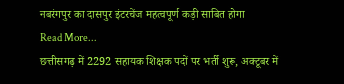नबरंगपुर का दासपुर इंटरचेंज महत्वपूर्ण कड़ी साबित होगा
Read More...
छत्तीसगढ़ में 2292 सहायक शिक्षक पदों पर भर्ती शुरू, अक्टूबर में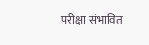परीक्षा संभावित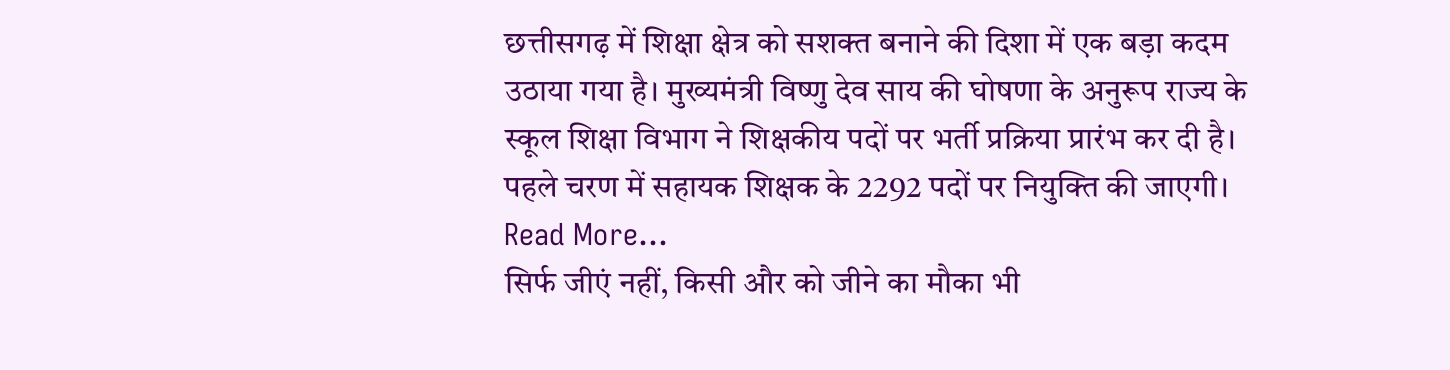छत्तीसगढ़ में शिक्षा क्षेत्र को सशक्त बनाने की दिशा में एक बड़ा कदम उठाया गया है। मुख्यमंत्री विष्णु देव साय की घोषणा के अनुरूप राज्य के स्कूल शिक्षा विभाग ने शिक्षकीय पदों पर भर्ती प्रक्रिया प्रारंभ कर दी है। पहले चरण में सहायक शिक्षक के 2292 पदों पर नियुक्ति की जाएगी।
Read More...
सिर्फ जीएं नहीं, किसी और को जीने का मौका भी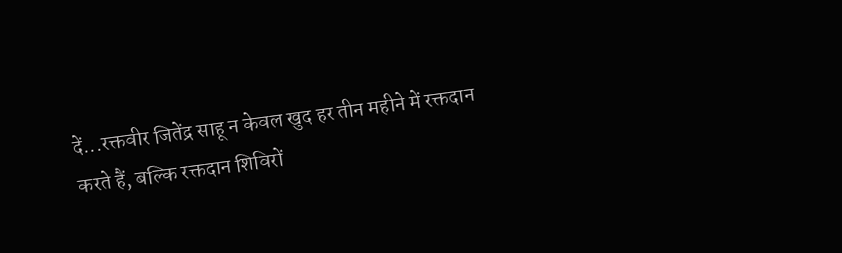दें...रक्तवीर जितेंद्र साहू न केवल खुद हर तीन महीने में रक्तदान करते हैं, बल्कि रक्तदान शिविरों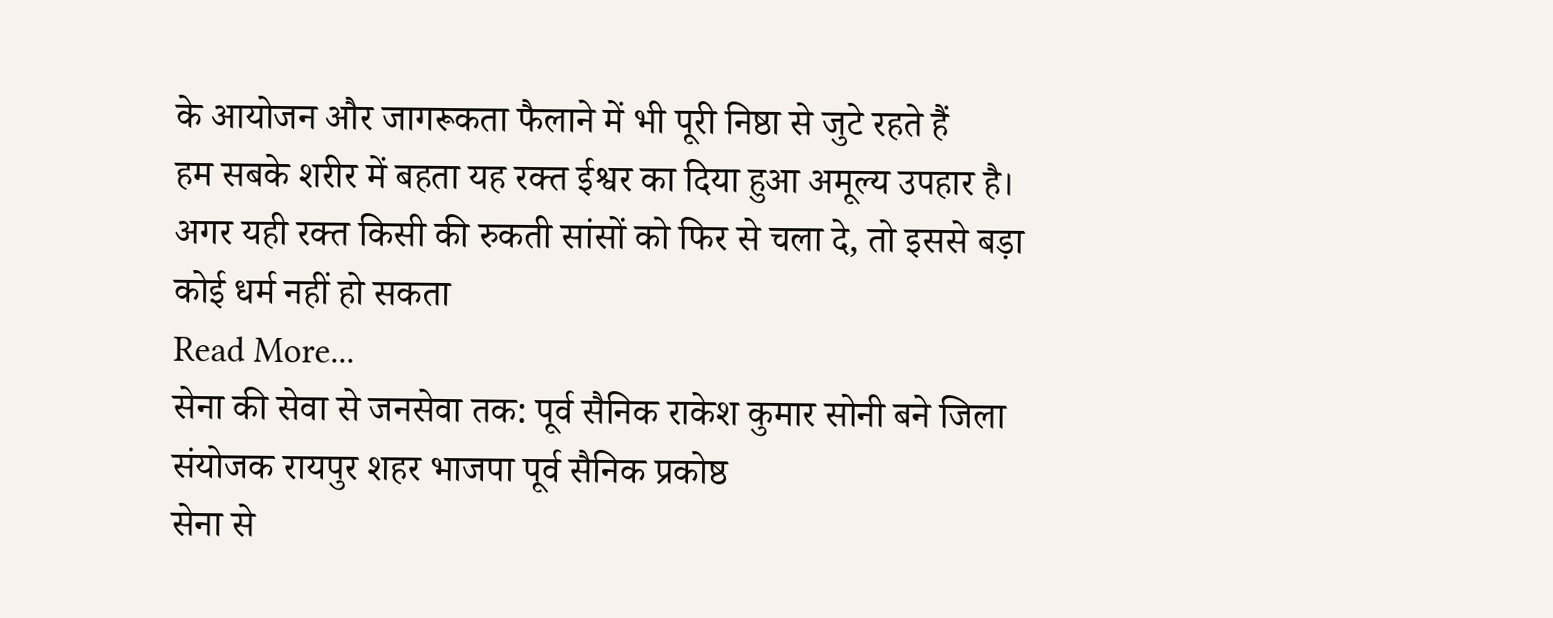के आयोजन और जागरूकता फैलाने में भी पूरी निष्ठा से जुटे रहते हैं
हम सबके शरीर में बहता यह रक्त ईश्वर का दिया हुआ अमूल्य उपहार है। अगर यही रक्त किसी की रुकती सांसों को फिर से चला दे, तो इससे बड़ा कोई धर्म नहीं हो सकता
Read More...
सेना की सेवा से जनसेवा तक: पूर्व सैनिक राकेश कुमार सोनी बने जिला संयोजक रायपुर शहर भाजपा पूर्व सैनिक प्रकोष्ठ
सेना से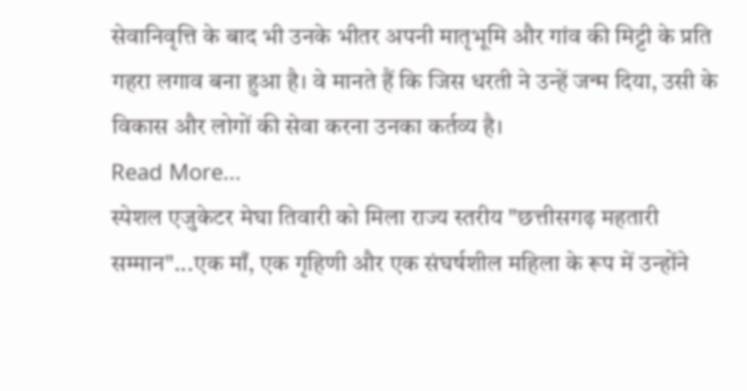सेवानिवृत्ति के बाद भी उनके भीतर अपनी मातृभूमि और गांव की मिट्टी के प्रति गहरा लगाव बना हुआ है। वे मानते हैं कि जिस धरती ने उन्हें जन्म दिया, उसी के विकास और लोगों की सेवा करना उनका कर्तव्य है।
Read More...
स्पेशल एजुकेटर मेघा तिवारी को मिला राज्य स्तरीय "छत्तीसगढ़ महतारी सम्मान"...एक माँ, एक गृहिणी और एक संघर्षशील महिला के रूप में उन्होंने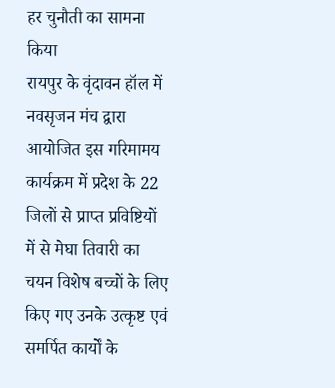हर चुनौती का सामना किया
रायपुर के वृंदावन हॉल में नवसृजन मंच द्वारा आयोजित इस गरिमामय कार्यक्रम में प्रदेश के 22 जिलों से प्राप्त प्रविष्टियों में से मेघा तिवारी का चयन विशेष बच्चों के लिए किए गए उनके उत्कृष्ट एवं समर्पित कार्यों के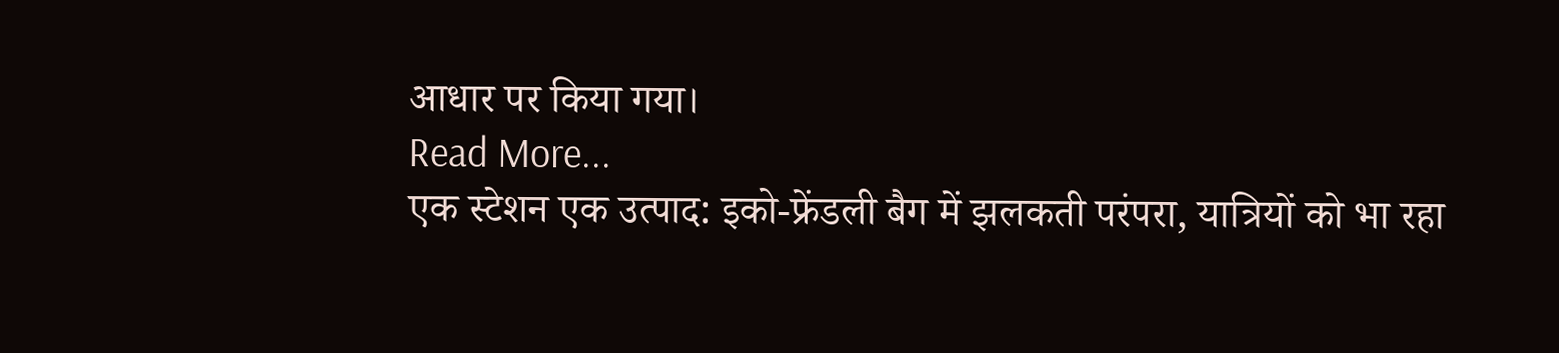आधार पर किया गया।
Read More...
एक स्टेशन एक उत्पाद: इको-फ्रेंडली बैग में झलकती परंपरा, यात्रियों को भा रहा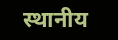स्थानीय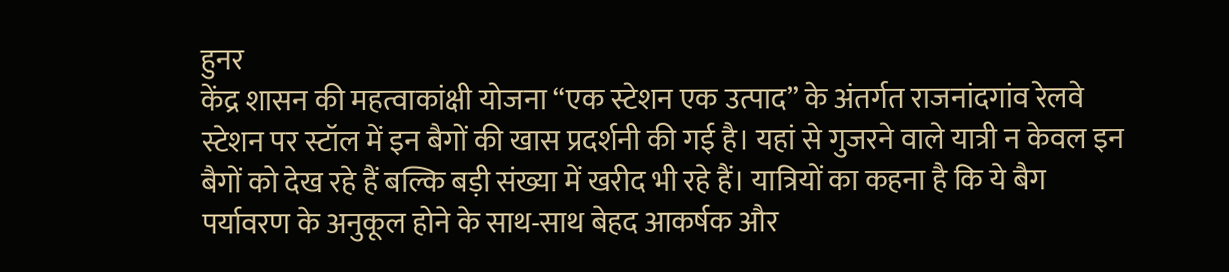हुनर
केंद्र शासन की महत्वाकांक्षी योजना “एक स्टेशन एक उत्पाद” के अंतर्गत राजनांदगांव रेलवे स्टेशन पर स्टॉल में इन बैगों की खास प्रदर्शनी की गई है। यहां से गुजरने वाले यात्री न केवल इन बैगों को देख रहे हैं बल्कि बड़ी संख्या में खरीद भी रहे हैं। यात्रियों का कहना है कि ये बैग पर्यावरण के अनुकूल होने के साथ-साथ बेहद आकर्षक और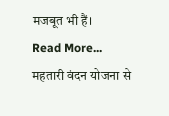मजबूत भी हैं।
Read More...
महतारी वंदन योजना से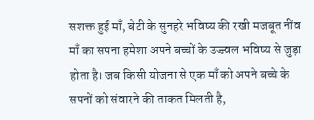सशक्त हुई माँ, बेटी के सुनहरे भविष्य की रखी मजबूत नींव
माँ का सपना हमेशा अपने बच्चों के उज्ज्वल भविष्य से जुड़ा होता है। जब किसी योजना से एक माँ को अपने बच्चे के सपनों को संवारने की ताकत मिलती है,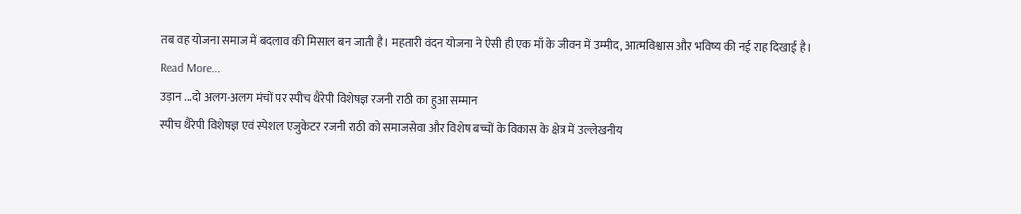तब वह योजना समाज में बदलाव की मिसाल बन जाती है। महतारी वंदन योजना ने ऐसी ही एक माँ के जीवन में उम्मीद, आत्मविश्वास और भविष्य की नई राह दिखाई है।
Read More...
उड़ान ...दो अलग-अलग मंचों पर स्पीच थैरेपी विशेषज्ञ रजनी राठी का हुआ सम्मान
स्पीच थैरेपी विशेषज्ञ एवं स्पेशल एजुकेटर रजनी राठी को समाजसेवा और विशेष बच्चों के विकास के क्षेत्र में उल्लेखनीय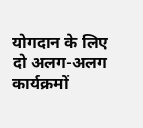योगदान के लिए दो अलग-अलग कार्यक्रमों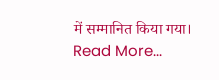में सम्मानित किया गया।
Read More...